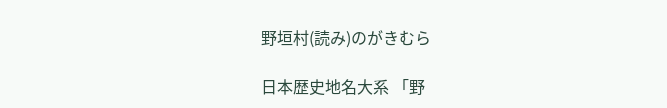野垣村(読み)のがきむら

日本歴史地名大系 「野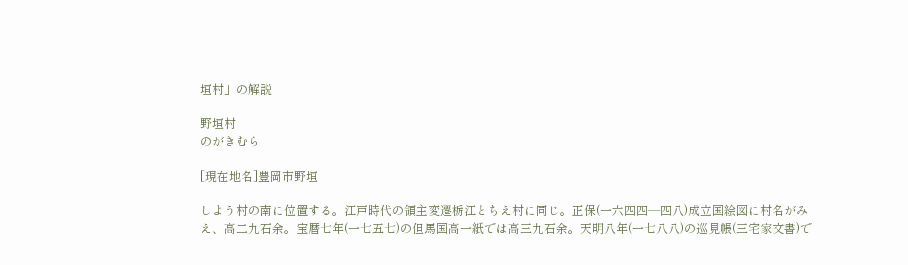垣村」の解説

野垣村
のがきむら

[現在地名]豊岡市野垣

しよう村の南に位置する。江戸時代の領主変遷栃江とちえ村に同じ。正保(一六四四―四八)成立国絵図に村名がみえ、高二九石余。宝暦七年(一七五七)の但馬国高一紙では高三九石余。天明八年(一七八八)の巡見帳(三宅家文書)で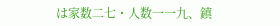は家数二七・人数一一九、鎮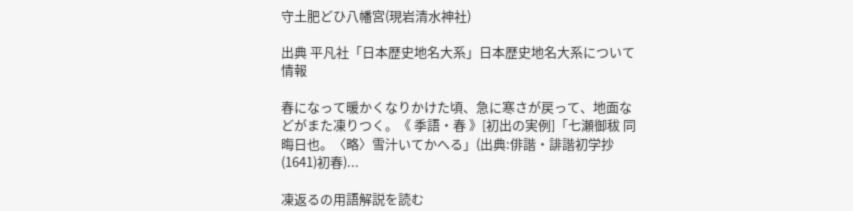守土肥どひ八幡宮(現岩清水神社)

出典 平凡社「日本歴史地名大系」日本歴史地名大系について 情報

春になって暖かくなりかけた頃、急に寒さが戻って、地面などがまた凍りつく。《 季語・春 》[初出の実例]「七瀬御秡 同晦日也。〈略〉雪汁いてかへる」(出典:俳諧・誹諧初学抄(1641)初春)...

凍返るの用語解説を読む